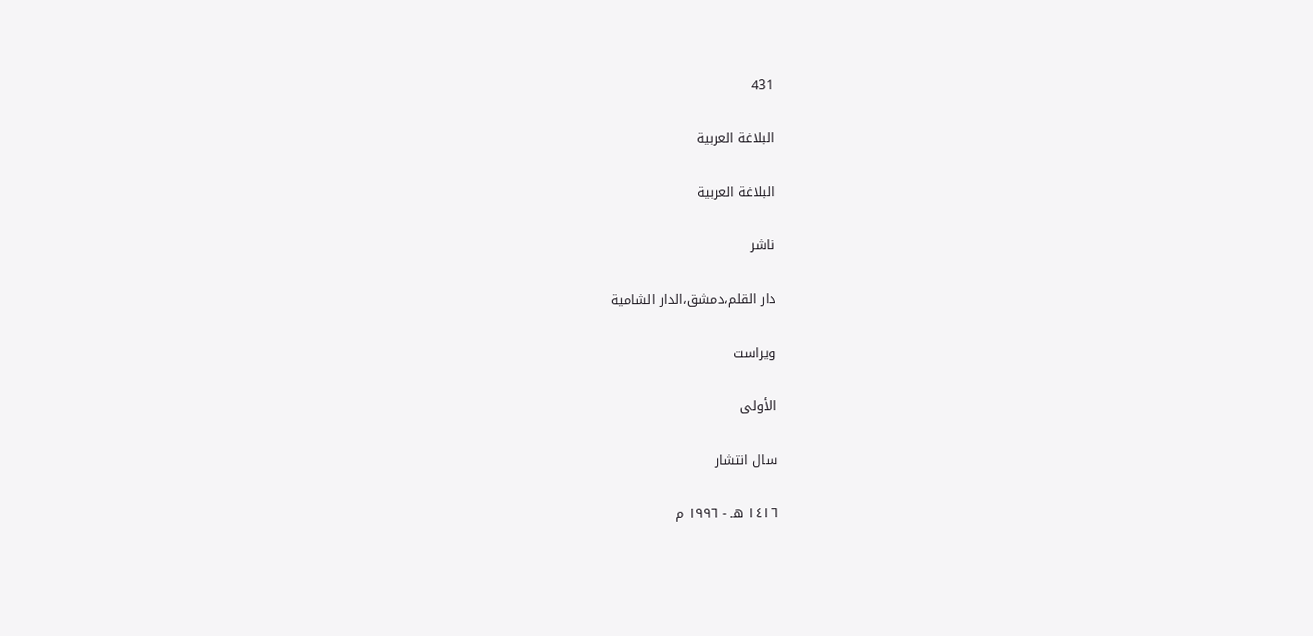431

البلاغة العربية

البلاغة العربية

ناشر

دار القلم،دمشق،الدار الشامية

ویراست

الأولى

سال انتشار

١٤١٦ هـ - ١٩٩٦ م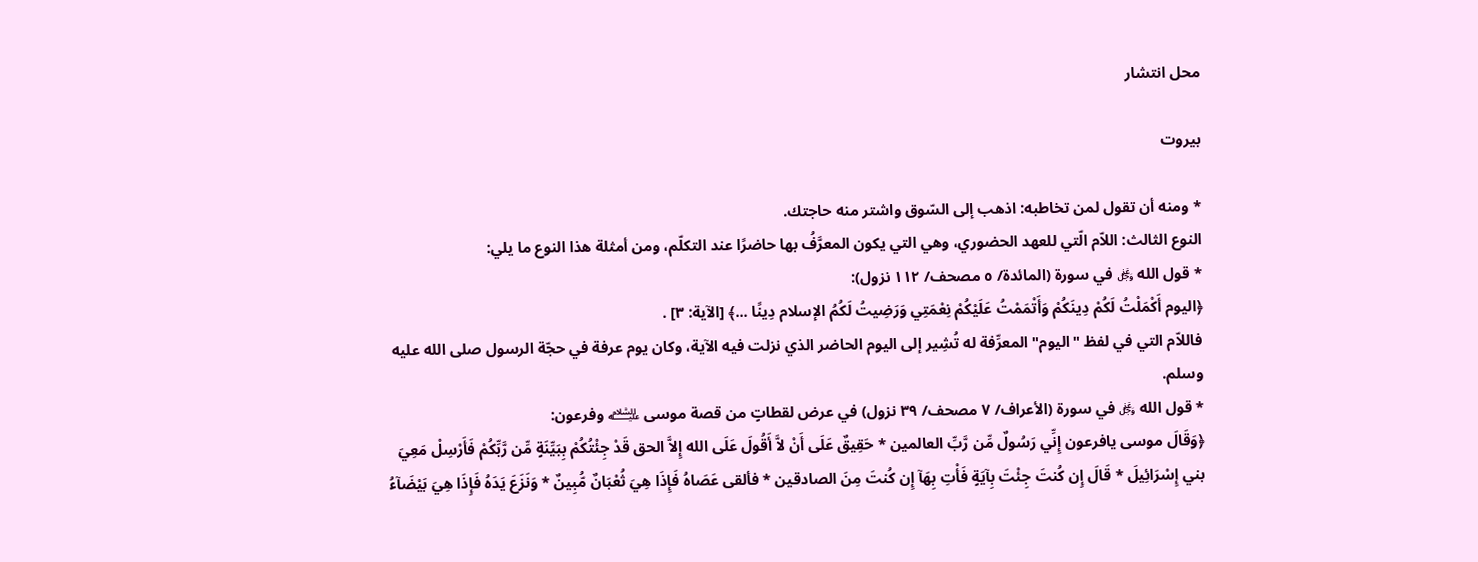محل انتشار

بيروت

* ومنه أن تقول لمن تخاطبه: اذهب إلى السّوق واشتر منه حاجتك.
النوع الثالث: اللاّم الّتي للعهد الحضوري، وهي التي يكون المعرَّفُ بها حاضرًا عند التكلّم، ومن أمثلة هذا النوع ما يلي:
* قول الله ﷿ في سورة (المائدة/ ٥ مصحف/ ١١٢ نزول):
﴿اليوم أَكْمَلْتُ لَكُمْ دِينَكُمْ وَأَتْمَمْتُ عَلَيْكُمْ نِعْمَتِي وَرَضِيتُ لَكُمُ الإسلام دِينًا ...﴾ [الآية: ٣] .
فاللاّم التي في لفظ "اليوم" المعرِّفة له تُشِير إلى اليوم الحاضر الذي نزلت فيه الآية، وكان يوم عرفة في حجّة الرسول صلى الله عليه وسلم.
* قول الله ﷿ في سورة (الأعراف/ ٧ مصحف/ ٣٩ نزول) في عرض لقطاتٍ من قصة موسى ﵇ وفرعون:
﴿وَقَالَ موسى يافرعون إِنِّي رَسُولٌ مِّن رَّبِّ العالمين * حَقِيقٌ عَلَى أَنْ لاَّ أَقُولَ عَلَى الله إِلاَّ الحق قَدْ جِئْتُكُمْ بِبَيِّنَةٍ مِّن رَّبِّكُمْ فَأَرْسِلْ مَعِيَ بني إِسْرَائِيلَ * قَالَ إِن كُنتَ جِئْتَ بِآيَةٍ فَأْتِ بِهَآ إِن كُنتَ مِنَ الصادقين * فألقى عَصَاهُ فَإِذَا هِيَ ثُعْبَانٌ مُّبِينٌ * وَنَزَعَ يَدَهُ فَإِذَا هِيَ بَيْضَآءُ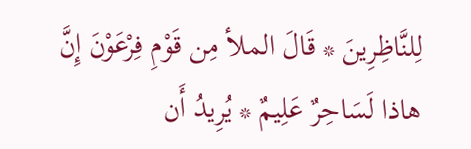لِلنَّاظِرِينَ * قَالَ الملأ مِن قَوْمِ فِرْعَوْنَ إِنَّ هاذا لَسَاحِرٌ عَلِيمٌ * يُرِيدُ أَن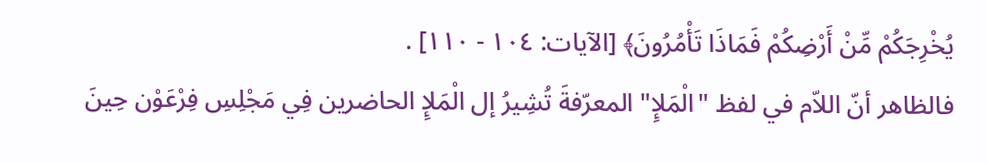يُخْرِجَكُمْ مِّنْ أَرْضِكُمْ فَمَاذَا تَأْمُرُونَ﴾ [الآيات: ١٠٤ - ١١٠] .
فالظاهر أنّ اللاّم في لفظ "الْمَلإِ" المعرّفةَ تُشِيرُ إل الْمَلإِ الحاضرين فِي مَجْلِسِ فِرْعَوْن حِينَ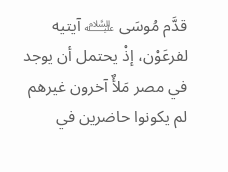قدَّم مُوسَى ﵇ آيتيه لفرعَوْن، إذْ يحتمل أن يوجد في مصر مَلأٌ آخرون غيرهم لم يكونوا حاضرين في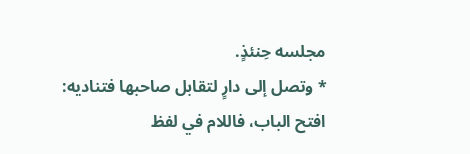مجلسه حِنئذٍ.
* وتصل إلى دارٍ لتقابل صاحبها فتناديه: افتح الباب، فاللام في لفظ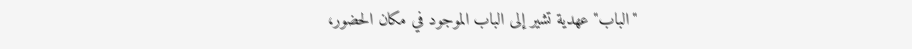"الباب" عهدية تشير إلى الباب الموجود في مكان الحضور،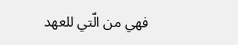فهي من الّتي للعهد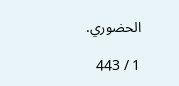الحضوري.

1 / 443